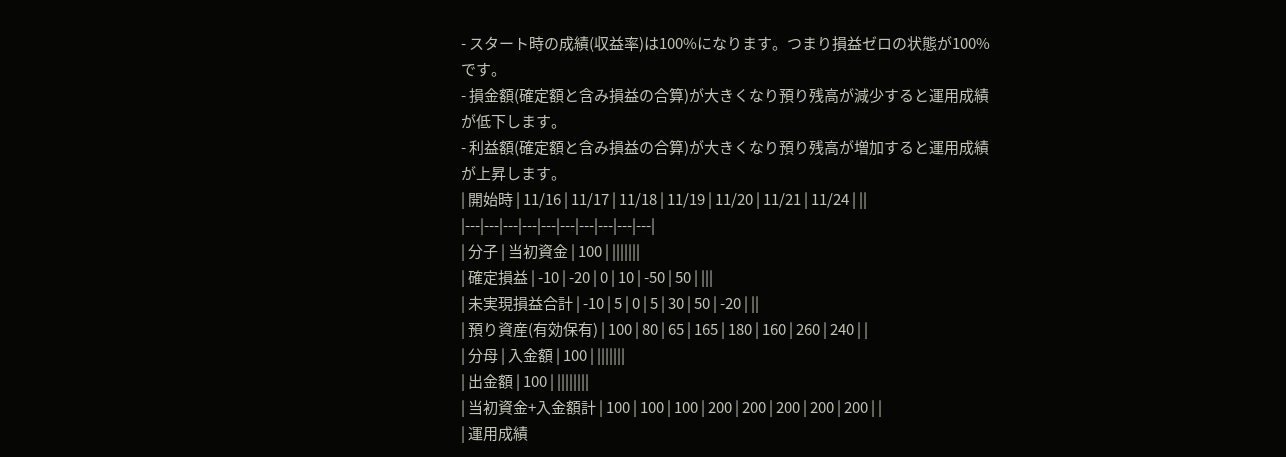- スタート時の成績(収益率)は100%になります。つまり損益ゼロの状態が100%です。
- 損金額(確定額と含み損益の合算)が大きくなり預り残高が減少すると運用成績が低下します。
- 利益額(確定額と含み損益の合算)が大きくなり預り残高が増加すると運用成績が上昇します。
| 開始時 | 11/16 | 11/17 | 11/18 | 11/19 | 11/20 | 11/21 | 11/24 | ||
|---|---|---|---|---|---|---|---|---|---|
| 分子 | 当初資金 | 100 | |||||||
| 確定損益 | -10 | -20 | 0 | 10 | -50 | 50 | |||
| 未実現損益合計 | -10 | 5 | 0 | 5 | 30 | 50 | -20 | ||
| 預り資産(有効保有) | 100 | 80 | 65 | 165 | 180 | 160 | 260 | 240 | |
| 分母 | 入金額 | 100 | |||||||
| 出金額 | 100 | ||||||||
| 当初資金+入金額計 | 100 | 100 | 100 | 200 | 200 | 200 | 200 | 200 | |
| 運用成績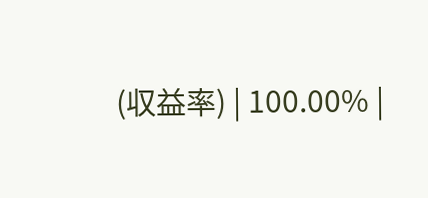(収益率) | 100.00% |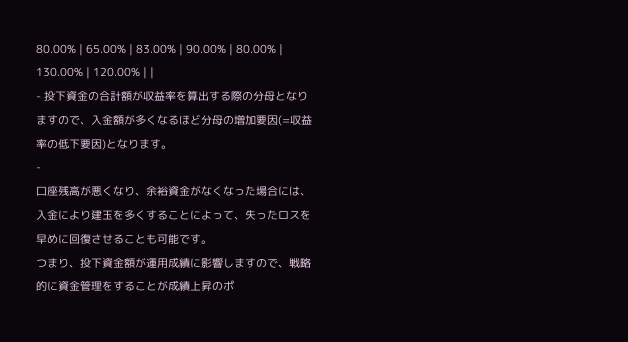80.00% | 65.00% | 83.00% | 90.00% | 80.00% | 130.00% | 120.00% | |
- 投下資金の合計額が収益率を算出する際の分母となりますので、入金額が多くなるほど分母の増加要因(=収益率の低下要因)となります。
-
口座残高が悪くなり、余裕資金がなくなった場合には、入金により建玉を多くすることによって、失ったロスを早めに回復させることも可能です。
つまり、投下資金額が運用成績に影響しますので、戦略的に資金管理をすることが成績上昇のポ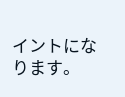イントになります。